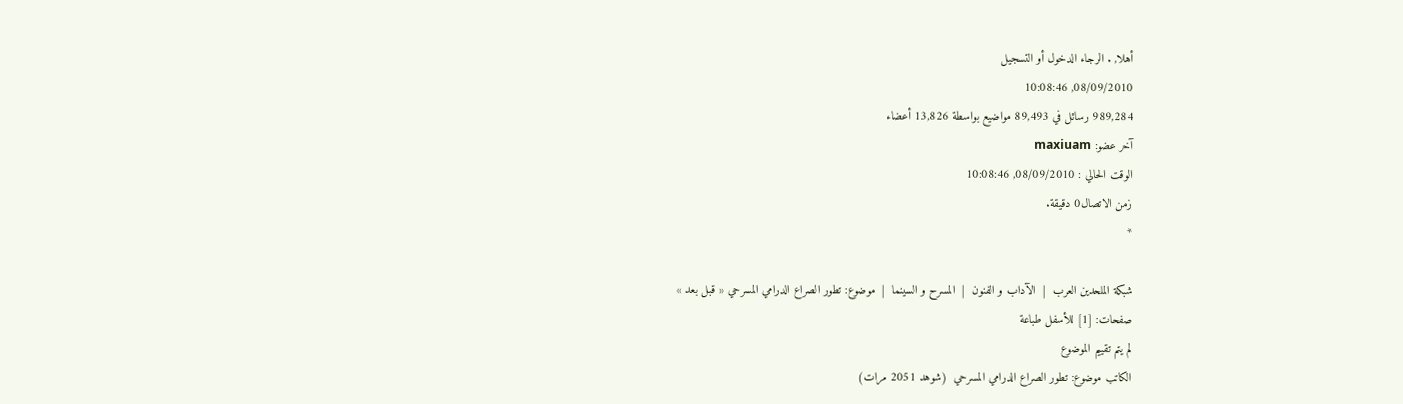أهلا, . الرجاء الدخول أو التسجيل
08/09/2010, 10:08:46
989,284 رسائل في 89,493 مواضيع بواسطة 13,826 أعضاء
آخر عضو: maxiuam
الوقت الحالي : 08/09/2010, 10:08:46
زمن الاتصال0 دقيقة.
*

شبكة الملحدين العرب  |  الآداب و الفنون  |  المسرح و السينما  |  موضوع: تطور الصراع الدرامي المسرحي « قبل بعد »
صفحات: [1] للأسفل طباعة
لم يتم تقييم الموضوع
الكاتب موضوع: تطور الصراع الدرامي المسرحي  (شوهد 2051 مرات)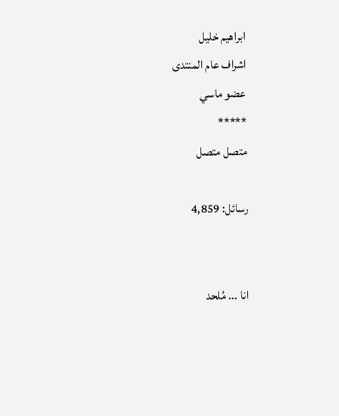ابراهيم خليل
اشراف عام المنتدى
عضو ماسي
*****
متصل متصل

رسائل: 4,859


انا ... مُلحد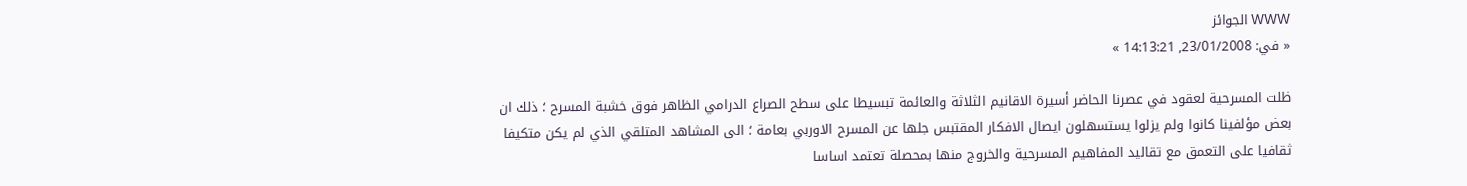WWW الجوائز
« في: 23/01/2008, 14:13:21 »

ظلت المسرحية لعقود في عصرنا الحاضر أسيرة الاقانيم الثلاثة والعائمة تبسيطا على سطح الصراع الدرامي الظاهر فوق خشبة المسرح ؛ ذلك ان بعض مؤلفينا كانوا ولم يزلوا يستسهلون ايصال الافكار المقتبس جلها عن المسرح الاوربي بعامة ؛ الى المشاهد المتلقي الذي لم يكن متكيفا ثقافيا على التعمق مع تقاليد المفاهيم المسرحية والخروج منها بمحصلة تعتمد اساسا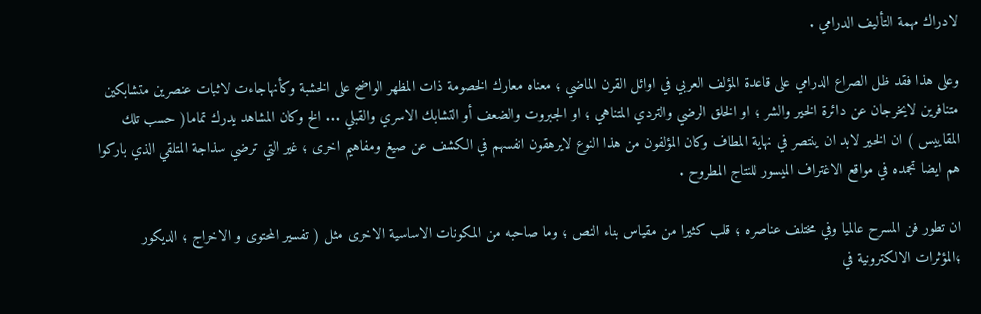لادراك مهمة التأليف الدرامي .

وعلى هذا فقد ظل الصراع الدرامي على قاعدة المؤلف العربي في اوائل القرن الماضي ؛ معناه معارك الخصومة ذات المظهر الواضح على الخشبة وكأنهاجاءت لاثبات عنصرين متشابكين متنافرين لايخرجان عن دائرة الخير والشر ؛ او الخلق الرضي والتردي المتناهي ؛ او الجبروت والضعف أو التشابك الاسري والقبلي ... الخ وكان المشاهد يدرك تماما( حسب تلك المقاييس ) ان الخير لابد ان ينتصر في نهاية المطاف وكان المؤلفون من هذا النوع لايرهقون انفسهم في الكشف عن صيغ ومفاهيم اخرى ؛ غير التي ترضي سذاجة المتلقي الذي باركوا هم ايضا تجمده في مواقع الاغتراف الميسور للنتاج المطروح .

ان تطور فن المسرح عالميا وفي مختلف عناصره ؛ قلب كثيرا من مقياس بناء النص ؛ وما صاحبه من المكونات الاساسية الاخرى مثل ( تفسير المحتوى و الاخراج ؛ الديكور ؛المؤثرات الالكترونية في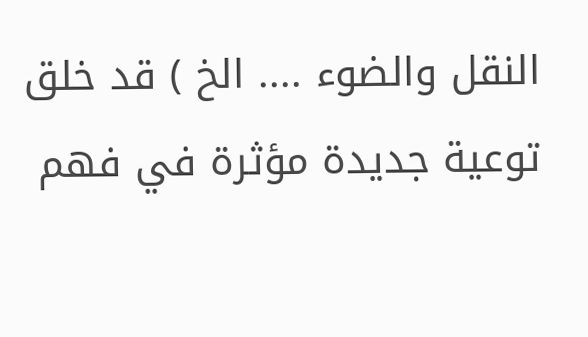النقل والضوء .... الخ ) قد خلق توعية جديدة مؤثرة في فهم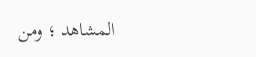المشاهد ؛ ومن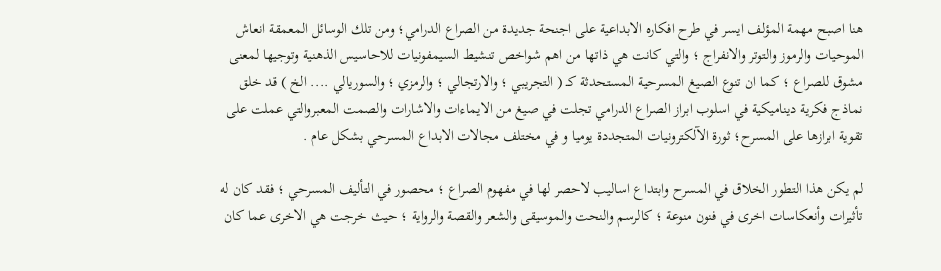هنا اصبح مهمة المؤلف ايسر في طرح افكاره الابداعية على اجنحة جديدة من الصراع الدرامي؛ ومن تلك الوسائل المعمقة انعاش الموحيات والرموز والتوتر والانفراج ؛ والتي كانت هي ذاتها من اهم شواخص تنشيط السيمفونيات للاحاسيس الذهنية وتوجيها لمعنى مشوق للصراع ؛ كما ان تنوع الصيغ المسرحية المستحدثة كـ ( التجريبي ؛ والارتجالي ؛ والرمزي ؛ والسوريالي .... الخ ) قد خلق نماذج فكرية ديناميكية في اسلوب ابراز الصراع الدرامي تجلت في صيغ من الايماءات والاشارات والصمت المعبروالتي عملت على تقوية ابرازها على المسرح؛ ثورة الآلكترونيات المتجددة يوميا و في مختلف مجالات الابداع المسرحي بشكل عام .

لم يكن هذا التطور الخلاق في المسرح وابتداع اساليب لاحصر لها في مفهوم الصراع ؛ محصور في التأليف المسرحي ؛ فقد كان له تأثيرات وأنعكاسات اخرى في فنون منوعة ؛ كالرسم والنحت والموسيقى والشعر والقصة والرواية ؛ حيث خرجت هي الاخرى عما كان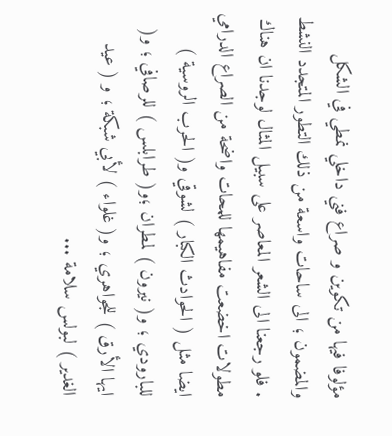مؤلوفا فيها من تكوين و صراع فني داخلي نمطي في الشكل والمضمون ؛ الى ساحات واسعة من ذلك التطور المتجدد النشط . فلو رجعنا الى الشعر المعاصر على سبيل المثال لوجدنا ان هناك مطولات اخضعت مفاهيمها للمحات واضحة من الصراع الدرامي ايضا مثل ( الحوادث الكبار ) لشوقي و( الحرب الروسية ) للبارودي ؛ و( نيرون ) لمطران ؛و( طرابلس ) للرصافي ؛ و( ايها الأرق ) للجواهري ؛ و( غلواء ) لأبي شبكة ؛ و ( عيد الغدير ) لبولس سلامة ...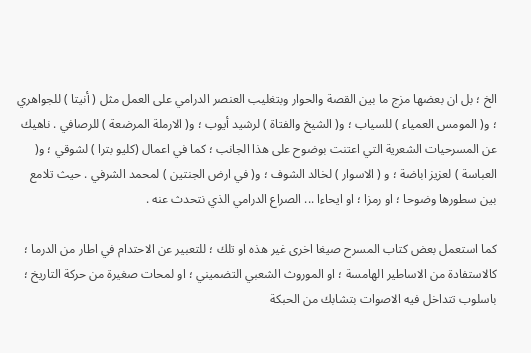الخ ؛ بل ان بعضها مزج ما بين القصة والحوار وبتغليب العنصر الدرامي على العمل مثل ( أنيتا ) للجواهري ؛ و( المومس العمياء ) للسياب ؛ و( الشيخ والفتاة ) لرشيد أيوب ؛ و( الارملة المرضعة ) للرصافي . ناهيك عن المسرحيات الشعرية التي اعتنت بوضوح على هذا الجانب ؛ كما في اعمال (كليو بترا ) لشوقي ؛ و( العباسة ) لعزيز اباضة ؛ و ( الاسوار ) لخالد الشوف ؛ و( في ارض الجنتين ) لمحمد الشرفي . حيث تلامع بين سطورها وضوحا ؛ او رمزا ؛ او ايحاءا ... الصراع الدرامي الذي نتحدث عنه .

كما استعمل بعض كتاب المسرح صيغا اخرى غير هذه او تلك ؛ للتعبير عن الاحتدام في اطار من الدرما ؛ كالاستفادة من الاساطير الهامسة ؛ او الموروث الشعبي التضميني ؛ او لمحات صغيرة من حركة التاريخ ؛ باسلوب تتداخل فيه الاصوات بتشابك من الحبكة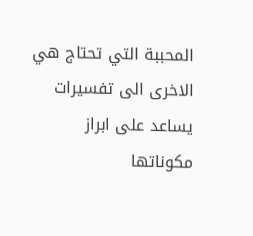المحببة التي تحتاج هي الاخرى الى تفسيرات يساعد على ابراز مكوناتها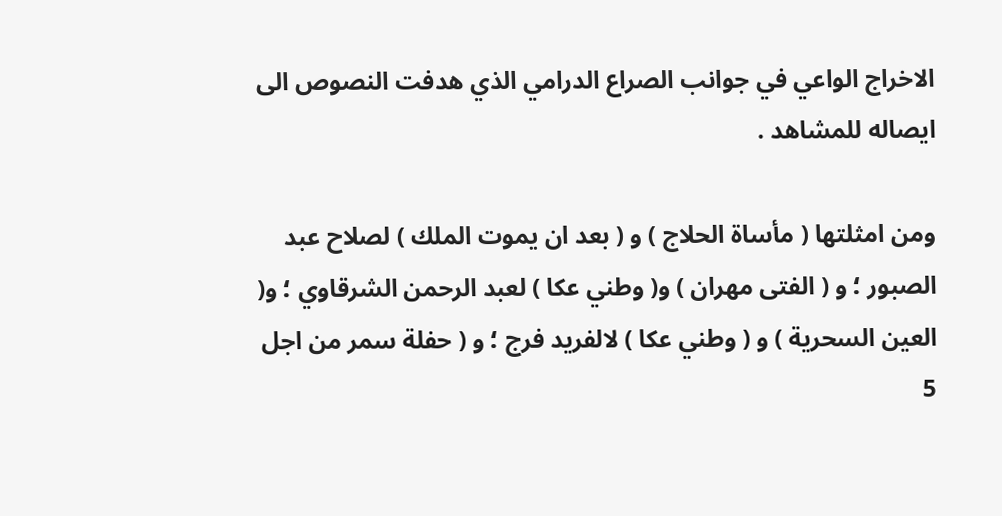الاخراج الواعي في جوانب الصراع الدرامي الذي هدفت النصوص الى ايصاله للمشاهد .

ومن امثلتها ( مأساة الحلاج ) و ( بعد ان يموت الملك ) لصلاح عبد الصبور ؛ و ( الفتى مهران ) و( وطني عكا ) لعبد الرحمن الشرقاوي ؛ و( العين السحرية ) و ( وطني عكا ) لالفريد فرج ؛ و ( حفلة سمر من اجل 5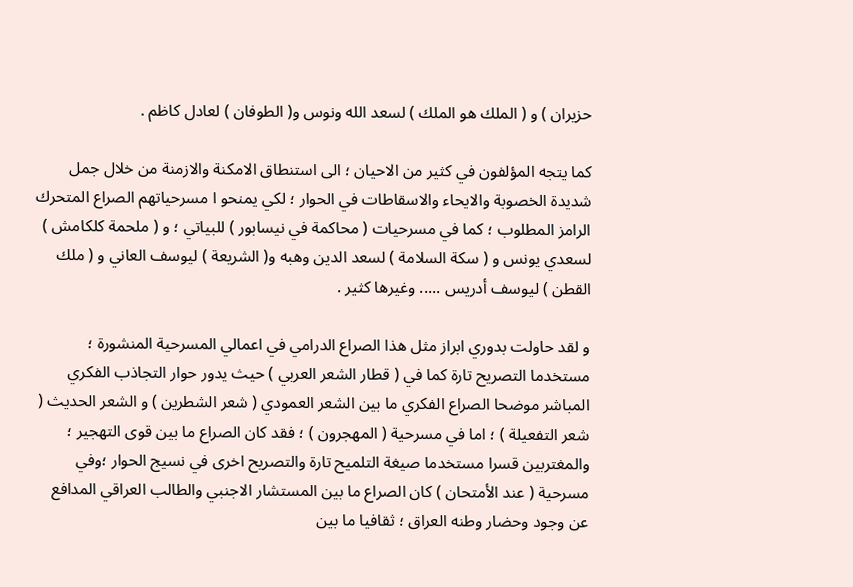حزيران ) و ( الملك هو الملك ) لسعد الله ونوس و( الطوفان ) لعادل كاظم .

كما يتجه المؤلفون في كثير من الاحيان ؛ الى استنطاق الامكنة والازمنة من خلال جمل شديدة الخصوبة والايحاء والاسقاطات في الحوار ؛ لكي يمنحو ا مسرحياتهم الصراع المتحرك الرامز المطلوب ؛ كما في مسرحيات ( محاكمة في نيسابور ) للبياتي ؛ و ( ملحمة كلكامش ) لسعدي يونس و ( سكة السلامة ) لسعد الدين وهبه و( الشريعة ) ليوسف العاني و ( ملك القطن ) ليوسف أدريس ..... وغيرها كثير .

و لقد حاولت بدوري ابراز مثل هذا الصراع الدرامي في اعمالي المسرحية المنشورة ؛ مستخدما التصريح تارة كما في ( قطار الشعر العربي ) حيث يدور حوار التجاذب الفكري المباشر موضحا الصراع الفكري ما بين الشعر العمودي ( شعر الشطرين ) و الشعر الحديث ( شعر التفعيلة ) ؛ اما في مسرحية ( المهجرون ) ؛ فقد كان الصراع ما بين قوى التهجير ؛ والمغتربين قسرا مستخدما صيغة التلميح تارة والتصريح اخرى في نسيج الحوار ؛وفي مسرحية ( عند الأمتحان ) كان الصراع ما بين المستشار الاجنبي والطالب العراقي المدافع عن وجود وحضار وطنه العراق ؛ ثقافيا ما بين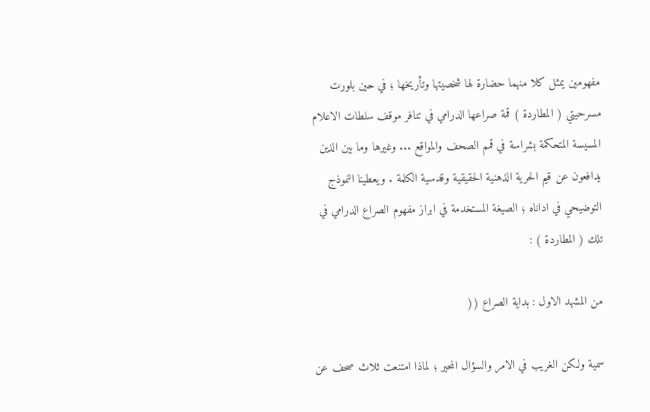مفهومين يمثل كلا منهما حضارة لها شخصيتها وتأريخها ؛ في حين بلورت مسرحيتي ( المطاردة ) قمة صراعها الدرامي في تنافر موقف سلطات الاعلام المسيسة المتحكمة بشراسة في قمم الصحف والمواقع ... وغيرها وما بين الذين يدافعون عن قيم الحرية الذهنية الحقيقية وقدسية الكلمة . ويعطينا النموذج التوضيحي في اداناه ؛ الصيغة المستخدمة في ابراز مفهوم الصراع الدرامي في تلك ( المطاردة ) :

من المشهد الاول : بداية الصراع ((

سمية ولكن الغريب في الامر والسؤال المحير ؛ لماذا امتنعت ثلاث صحف عن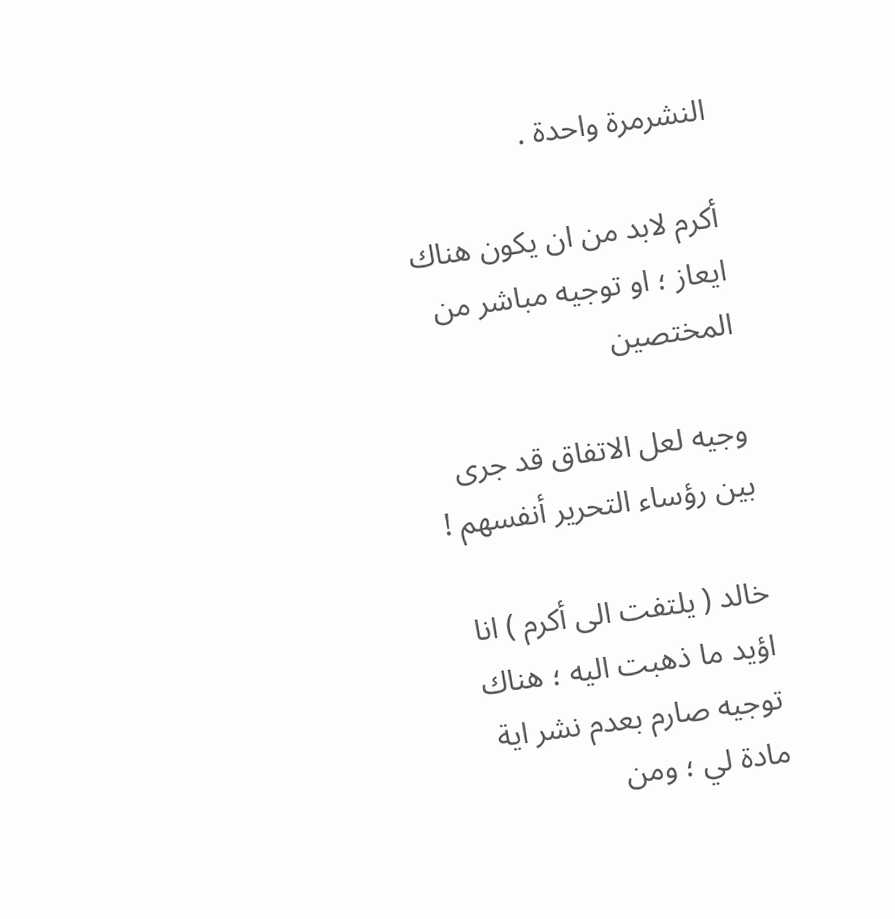النشرمرة واحدة .

أكرم لابد من ان يكون هناك ايعاز ؛ او توجيه مباشر من المختصين

وجيه لعل الاتفاق قد جرى بين رؤساء التحرير أنفسهم !

خالد ( يلتفت الى أكرم ) انا اؤيد ما ذهبت اليه ؛ هناك توجيه صارم بعدم نشر اية مادة لي ؛ ومن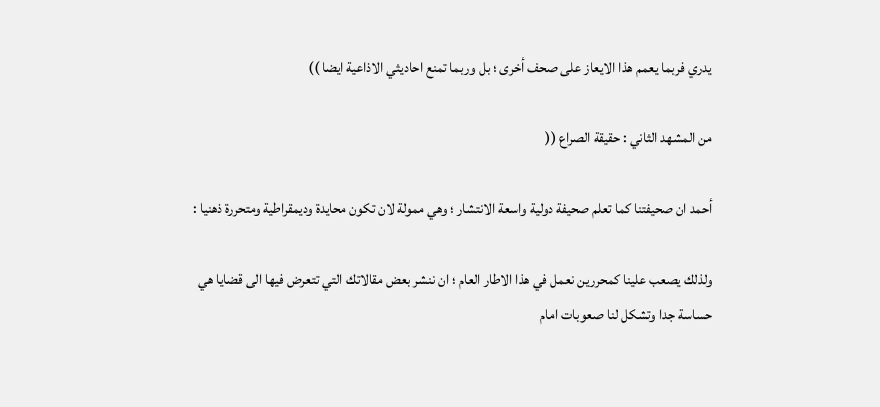يدري فربما يعمم هذا الايعاز على صحف أخرى ؛ بل وربما تمنع احاديثي الاذاعية ايضا ))

من المشهد الثاني : حقيقة الصراع ((

أحمد ان صحيفتنا كما تعلم صحيفة دولية واسعة الانتشار ؛ وهي ممولة لان تكون محايدة وديمقراطية ومتحررة ذهنيا :

ولذلك يصعب علينا كمحررين نعمل في هذا الاطار العام ؛ ان ننشر بعض مقالاتك التي تتعرض فيها الى قضايا هي حساسة جدا وتشكل لنا صعوبات امام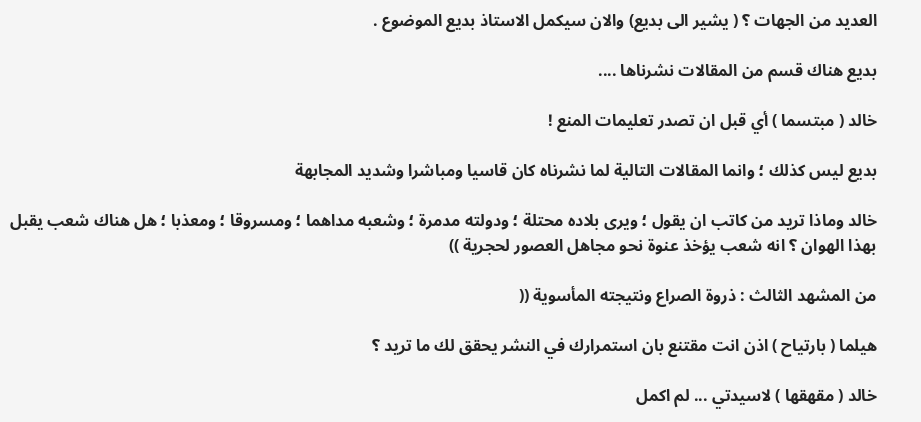العديد من الجهات ؟ ( يشير الى بديع) والان سيكمل الاستاذ بديع الموضوع .

بديع هناك قسم من المقالات نشرناها ....

خالد ( مبتسما ) أي قبل ان تصدر تعليمات المنع !

بديع ليس كذلك ؛ وانما المقالات التالية لما نشرناه كان قاسيا ومباشرا وشديد المجابهة

خالد وماذا تريد من كاتب ان يقول ؛ ويرى بلاده محتلة ؛ ودولته مدمرة ؛ وشعبه مداهما ؛ ومسروقا ؛ ومعذبا ؛ هل هناك شعب يقبل بهذا الهوان ؟ انه شعب يؤخذ عنوة نحو مجاهل العصور لحجرية ))

من المشهد الثالث : ذروة الصراع ونتيجته المأسوية ((

هيلما ( بارتياح ) اذن انت مقتنع بان استمرارك في النشر يحقق لك ما تريد ؟

خالد ( مقهقها ) لاسيدتي ... لم اكمل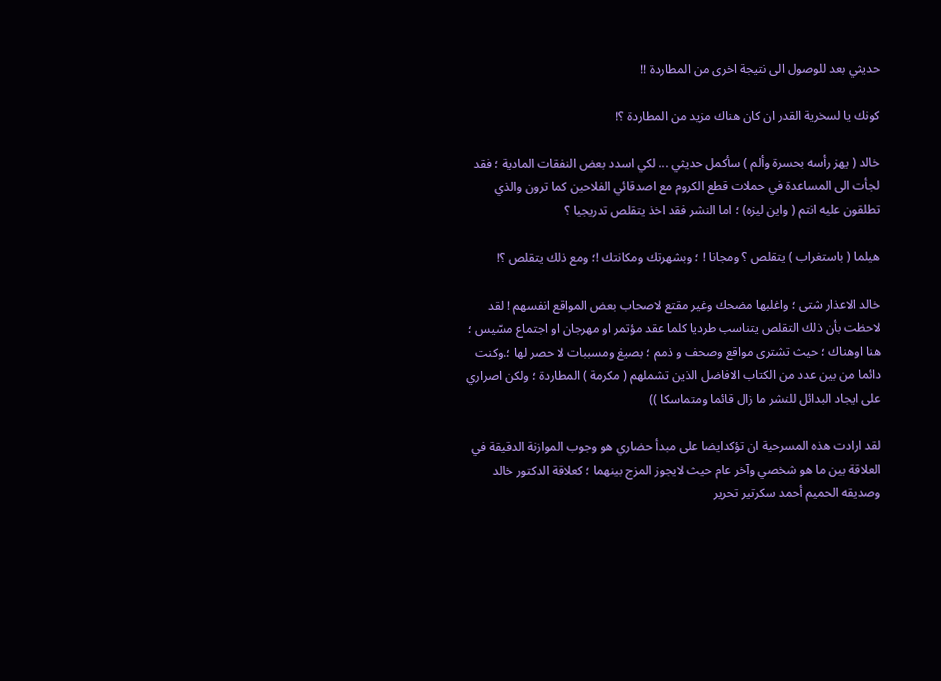حديثي بعد للوصول الى نتيجة اخرى من المطاردة !!

كونك يا لسخرية القدر ان كان هناك مزيد من المطاردة ؟!

خالد ( يهز رأسه بحسرة وألم ) سأكمل حديثي ... لكي اسدد بعض النفقات المادية ؛ فقد لجأت الى المساعدة في حملات قطع الكروم مع اصدقائي الفلاحين كما ترون والذي تطلقون عليه انتم ( واين ليزه) ؛ اما النشر فقد اخذ يتقلص تدريجيا ؟

هيلما ( باستغراب ) يتقلص ؟ ومجانا ! ؛ وبشهرتك ومكانتك !؛ ومع ذلك يتقلص ؟!

خالد الاعذار شتى ؛ واغلبها مضحك وغير مقتع لاصحاب بعض المواقع انفسهم ! لقد لاحظت بأن ذلك التقلص يتناسب طرديا كلما عقد مؤتمر او مهرجان او اجتماع مسّيس ؛ هنا اوهناك ؛ حيث تشترى مواقع وصحف و ذمم ؛ بصيغ ومسببات لا حصر لها ؛.وكنت دائما من بين عدد من الكتاب الافاضل الذين تشملهم ( مكرمة ) المطاردة ؛ ولكن اصراري على ايجاد البدائل للنشر ما زال قائما ومتماسكا ))

لقد ارادت هذه المسرحية ان تؤكدايضا على مبدأ حضاري هو وجوب الموازنة الدقيقة في العلاقة بين ما هو شخصي وآخر عام حيث لايجوز المزج بينهما ؛ كعلاقة الدكتور خالد وصديقه الحميم أحمد سكرتير تحرير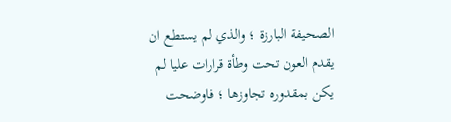الصحيفة البارزة ؛ والذي لم يستطع ان يقدم العون تحت وطأة قرارات عليا لم يكن بمقدوره تجاوزها ؛ فاوضحت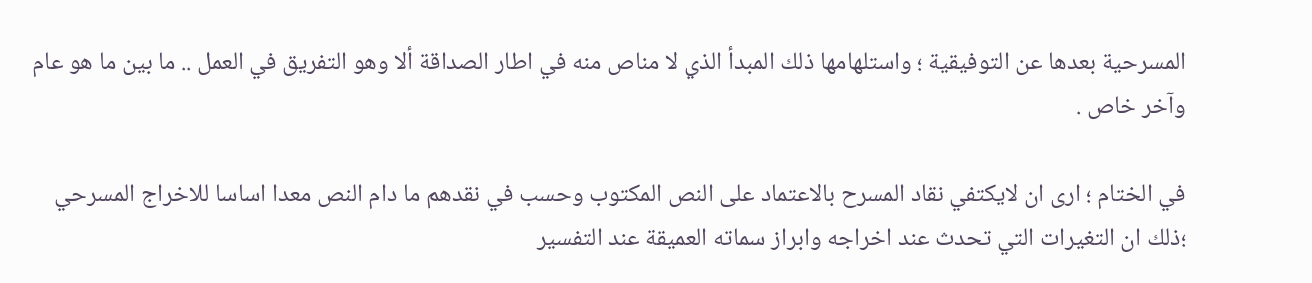المسرحية بعدها عن التوفيقية ؛ واستلهامها ذلك المبدأ الذي لا مناص منه في اطار الصداقة ألا وهو التفريق في العمل .. ما بين ما هو عام وآخر خاص .

في الختام ؛ ارى ان لايكتفي نقاد المسرح بالاعتماد على النص المكتوب وحسب في نقدهم ما دام النص معدا اساسا للاخراج المسرحي ؛ذلك ان التغيرات التي تحدث عند اخراجه وابراز سماته العميقة عند التفسير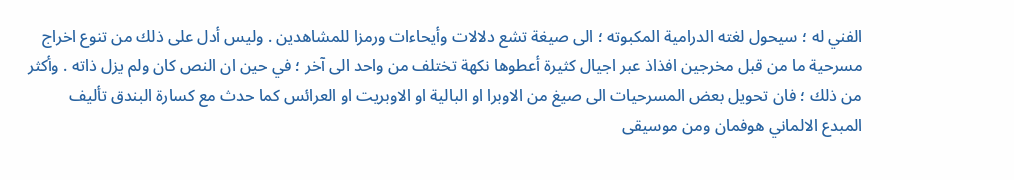الفني له ؛ سيحول لغته الدرامية المكبوته ؛ الى صيغة تشع دلالات وأيحاءات ورمزا للمشاهدين . وليس أدل على ذلك من تنوع اخراج مسرحية ما من قبل مخرجين افذاذ عبر اجيال كثيرة أعطوها نكهة تختلف من واحد الى آخر ؛ في حين ان النص كان ولم يزل ذاته . وأكثر من ذلك ؛ فان تحويل بعض المسرحيات الى صيغ من الاوبرا او البالية او الاوبريت او العرائس كما حدث مع كسارة البندق تأليف المبدع الالماني هوفمان ومن موسيقى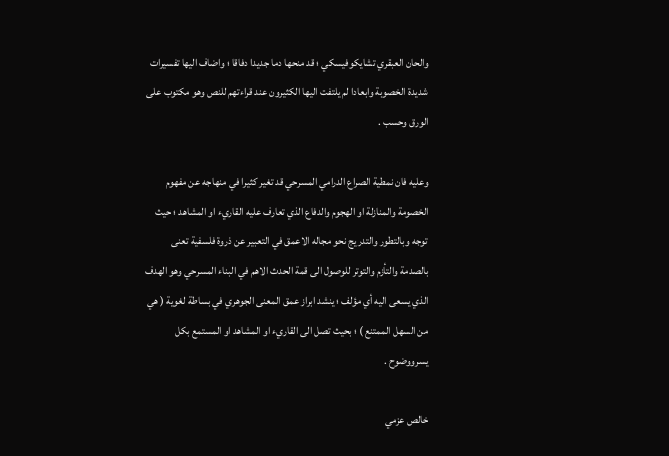والحان العبقري تشايكوفيسكي ؛ قد منحها دما جديدا دفاقا ؛ واضاف اليها تفسيرات شديدة الخصوبة وابعادا لم يلتفت اليها الكثيرون عند قراءتهم للنص وهو مكتوب على الورق وحسب .

وعليه فان نمطية الصراع الدرامي المسرحي قد تغير كثيرا في منهاجه عن مفهوم الخصومة والمنازلة او الهجوم والدفاع الذي تعارف عليه القاريء او المشاهد ؛ حيث توجه وبالتطور والتدريج نحو مجاله الاعمق في التعبير عن ذروة فلسفية تعنى بالصدمة والتأزم والتوتر للوصول الى قمة الحدث الاهم في البناء المسرحي وهو الهدف الذي يسعى اليه أي مؤلف ؛ ينشد ابراز عمق المعنى الجوهري في بساطة لغوية ( هي من السهل الممتنع ) ؛ بحيث تصل الى القاريء او المشاهد او المستمع بكل يسرووضوح .

خالص عزمي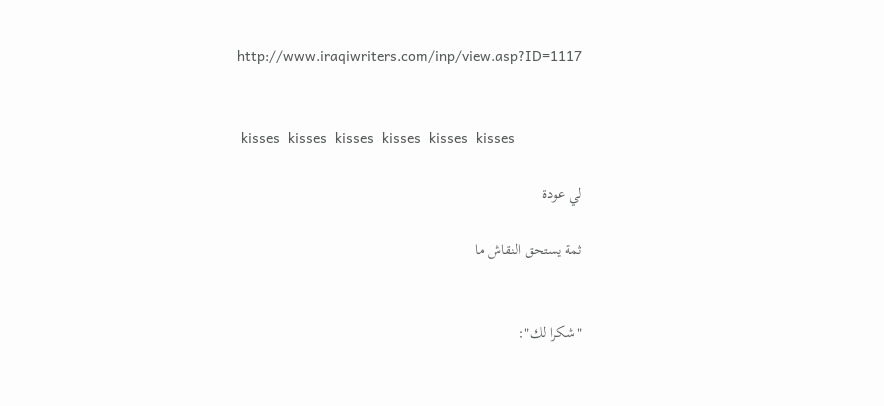http://www.iraqiwriters.com/inp/view.asp?ID=1117


 kisses  kisses  kisses  kisses  kisses  kisses

لي عودة

ثمة يستحق النقاش ما


"شكرا لك":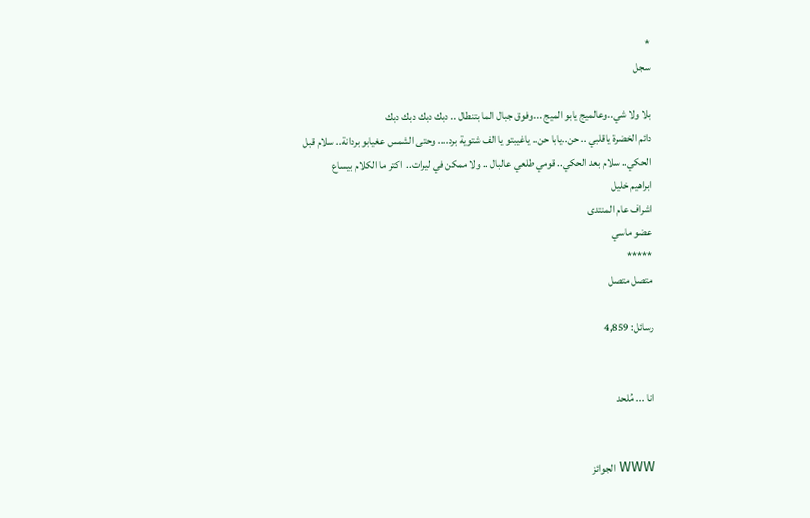*
سجل

بلا ولا شي..وعالميج يابو الميج ...وفوق جبال الما بتنطال .. دبك دبك دبك دبك
دائم الخضرة ياقلبي .. حن..يابا حن.. ياغيبتو يا الف شتوية برد.... وحتى الشمس عغيابو بردانة.. سلام قبل الحكي.. سلام بعد الحكي.. قومي طلعي عالبال .. ولا ممكن في ليرات..  اكتر ما الكلام بيساع
ابراهيم خليل
اشراف عام المنتدى
عضو ماسي
*****
متصل متصل

رسائل: 4,859


انا ... مُلحد


WWW الجوائز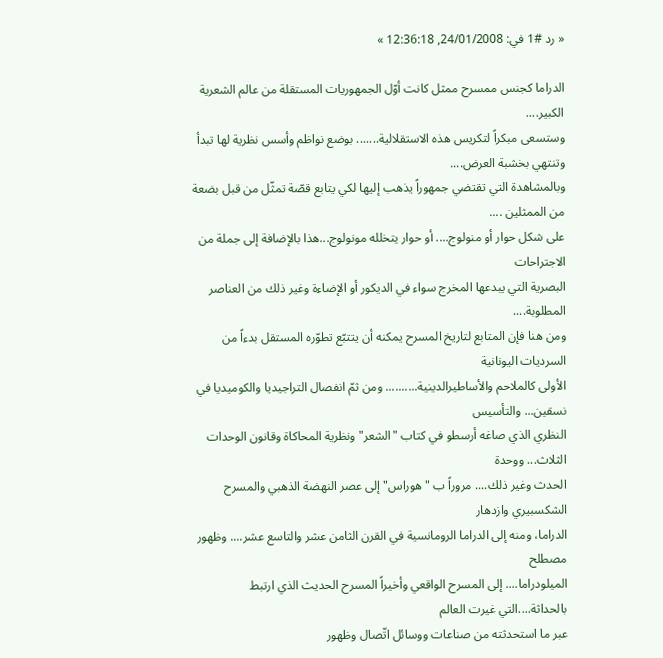« رد #1 في: 24/01/2008, 12:36:18 »

الدراما كجنس ممسرح ممثل كانت أوّل الجمهوريات المستقلة من عالم الشعرية الكبير....
وستسعى مبكراً لتكريس هذه الاستقلالية....... بوضع نواظم وأسس نظرية لها تبدأ وتنتهي بخشبة العرض....
وبالمشاهدة التي تقتضي جمهوراً يذهب إليها لكي يتابع قصّة تمثّل من قبل بضعة من الممثلين ....
على شكل حوار أو منولوج.... أو حوار يتخلله مونولوج...هذا بالإضافة إلى جملة من الاجتراحات
البصرية التي يبدعها المخرج سواء في الديكور أو الإضاءة وغير ذلك من العناصر المطلوبة....
ومن هنا فإن المتابع لتاريخ المسرح يمكنه أن يتتبّع تطوّره المستقل بدءاً من السرديات اليونانية
الأولى كالملاحم والأساطيرالدينية.......... ومن ثمّ انفصال التراجيديا والكوميديا في نسقين... والتأسيس
النظري الذي صاغه أرسطو في كتاب "الشعر" ونظرية المحاكاة وقانون الوحدات الثلاث... ووحدة
الحدث وغير ذلك.... مروراً ب "هوراس" إلى عصر النهضة الذهبي والمسرح الشكسبيري وازدهار
الدراما، ومنه إلى الدراما الرومانسية في القرن الثامن عشر والتاسع عشر.... وظهور مصطلح
الميلودراما.... إلى المسرح الواقعي وأخيراً المسرح الحديث الذي ارتبط بالحداثة....التي غيرت العالم
عبر ما استحدثته من صناعات ووسائل اتّصال وظهور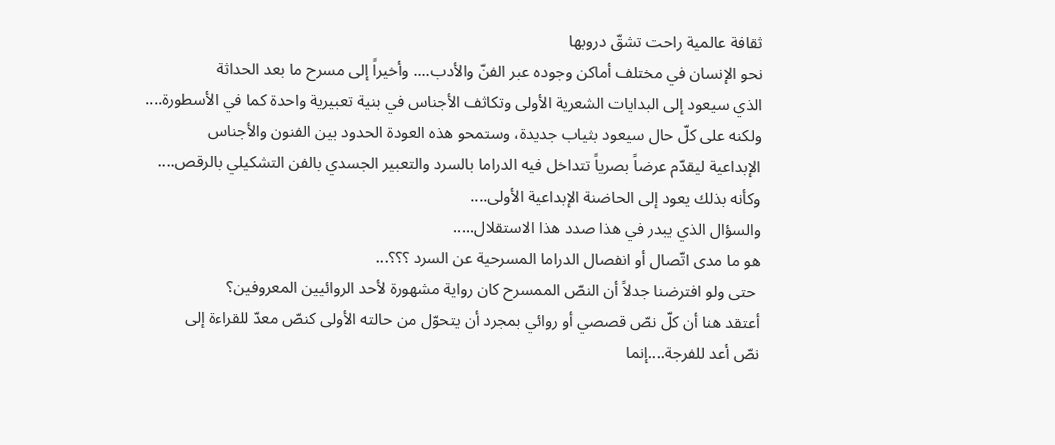ثقافة عالمية راحت تشقّ دروبها
نحو الإنسان في مختلف أماكن وجوده عبر الفنّ والأدب.... وأخيراً إلى مسرح ما بعد الحداثة
الذي سيعود إلى البدايات الشعرية الأولى وتكاثف الأجناس في بنية تعبيرية واحدة كما في الأسطورة....
ولكنه على كلّ حال سيعود بثياب جديدة، وستمحو هذه العودة الحدود بين الفنون والأجناس
الإبداعية ليقدّم عرضاً بصرياً تتداخل فيه الدراما بالسرد والتعبير الجسدي بالفن التشكيلي بالرقص....
وكأنه بذلك يعود إلى الحاضنة الإبداعية الأولى....
والسؤال الذي يبدر في هذا صدد هذا الاستقلال.....
هو ما مدى اتّصال أو انفصال الدراما المسرحية عن السرد ؟؟؟...
 حتى ولو افترضنا جدلاً أن النصّ الممسرح كان رواية مشهورة لأحد الروائيين المعروفين؟
أعتقد هنا أن كلّ نصّ قصصي أو روائي بمجرد أن يتحوّل من حالته الأولى كنصّ معدّ للقراءة إلى
نصّ أعد للفرجة....إنما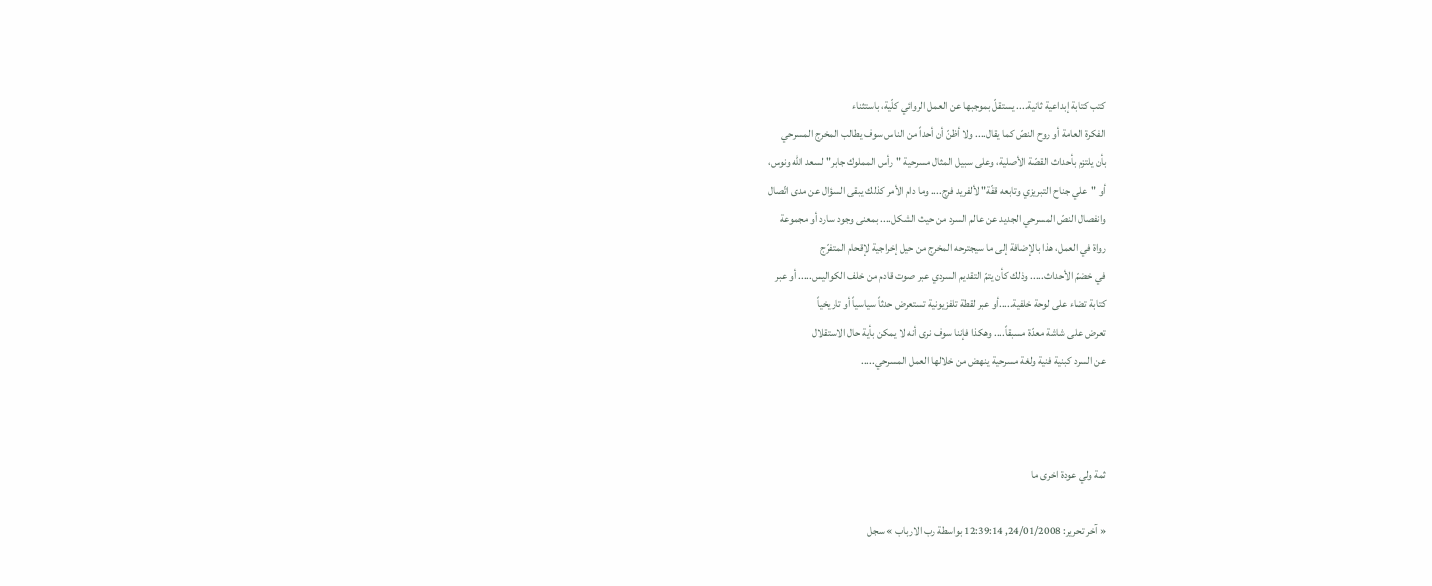كتب كتابة إبداعية ثانية.... يستقلّ بموجبها عن العمل الروائي كلّية، باستثناء
الفكرة العامة أو روح النصّ كما يقال.... ولا أظنّ أن أحداً من الناس سوف يطالب المخرج المسرحي
بأن يلتزم بأحداث القصّة الأصلية، وعلى سبيل المثال مسرحية "رأس المملوك جابر" لسعد الله ونوس،
أو "علي جناح التبريزي وتابعه قفّة" لألفريد فرج.... وما دام الأمر كذلك يبقى السؤال عن مدى اتّصال
وانفصال النصّ المسرحي الجديد عن عالم السرد من حيث الشكل.... بمعنى وجود سارد أو مجموعة
رواة في العمل، هذا بالإضافة إلى ما سيجترحه المخرج من حيل إخراجية لإقحام المتفرّج
في خضمّ الأحداث..... وذلك كأن يتمّ التقديم السردي عبر صوت قادم من خلف الكواليس..... أو عبر
كتابة تضاء على لوحة خلفية.....أو عبر لقطة تلفزيونية تستعرض حدثاً سياسياً أو تاريخياً
تعرض على شاشة معدّة مسبقاً.... وهكذا فإننا سوف نرى أنه لا يمكن بأية حال الاستقلال
عن السرد كبنية فنية ولغة مسرحية ينهض من خلالها العمل المسرحي.....



ثمة ولي عودة اخرى ما

« آخر تحرير: 24/01/2008, 12:39:14 بواسطة رب الارباب » سجل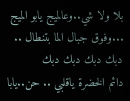بلا ولا شي..وعالميج يابو الميج ...وفوق جبال الما بتنطال .. دبك دبك دبك دبك
دائم الخضرة ياقلبي .. حن..يابا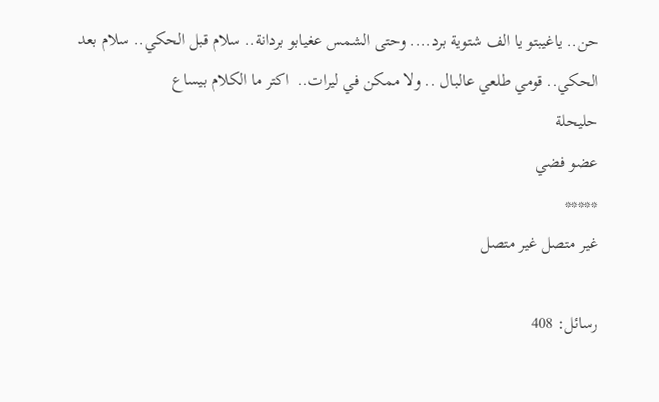حن.. ياغيبتو يا الف شتوية برد.... وحتى الشمس عغيابو بردانة.. سلام قبل الحكي.. سلام بعد الحكي.. قومي طلعي عالبال .. ولا ممكن في ليرات..  اكتر ما الكلام بيساع
حلیحلة
عضو فضي
*****
غير متصل غير متصل

رسائل: 408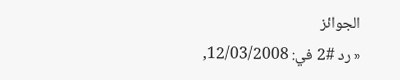الجوائز
« رد #2 في: 12/03/2008,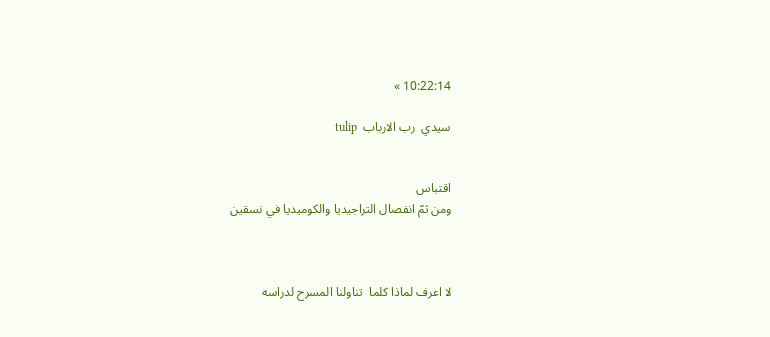10:22:14 »

سیدي  رب الارباب  tulip


اقتباس
ومن ثمّ انفصال التراجيديا والكوميديا في نسقين



لا اعرف لماذا کلما  تناولنا المسرح لدراسه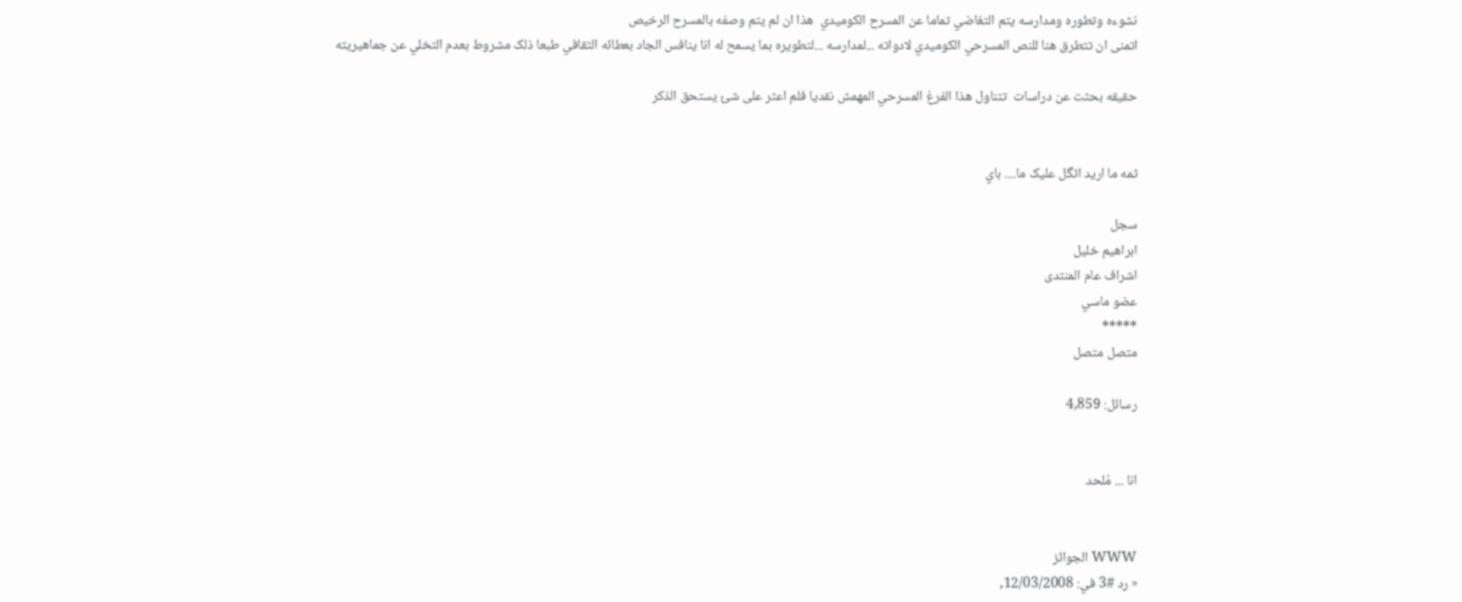نشوءه وتطوره ومدارسه یتم التغاضي تماما عن المسرح الکومیدي  هذا ان لم یتم وصفه بالمسرح الرخیص
اتمنی ان تتطرق هنا للنص المسرحي الکومیدي لادواته ...لمدارسه ...لتطویره بما یسمح له انا ینافس الجاد بعطائه الثقافي طبعا ذلک مشروط بعدم التخلي عن جماهیریته

حقیقه بحثت عن دراسات  تتناول هذا الفرغ المسرحي المهمش نقدیا فلم اعثر علی شئ یستحق الذکر


ثمه ما ارید اثگل علیک ما.... باي

سجل
ابراهيم خليل
اشراف عام المنتدى
عضو ماسي
*****
متصل متصل

رسائل: 4,859


انا ... مُلحد


WWW الجوائز
« رد #3 في: 12/03/2008,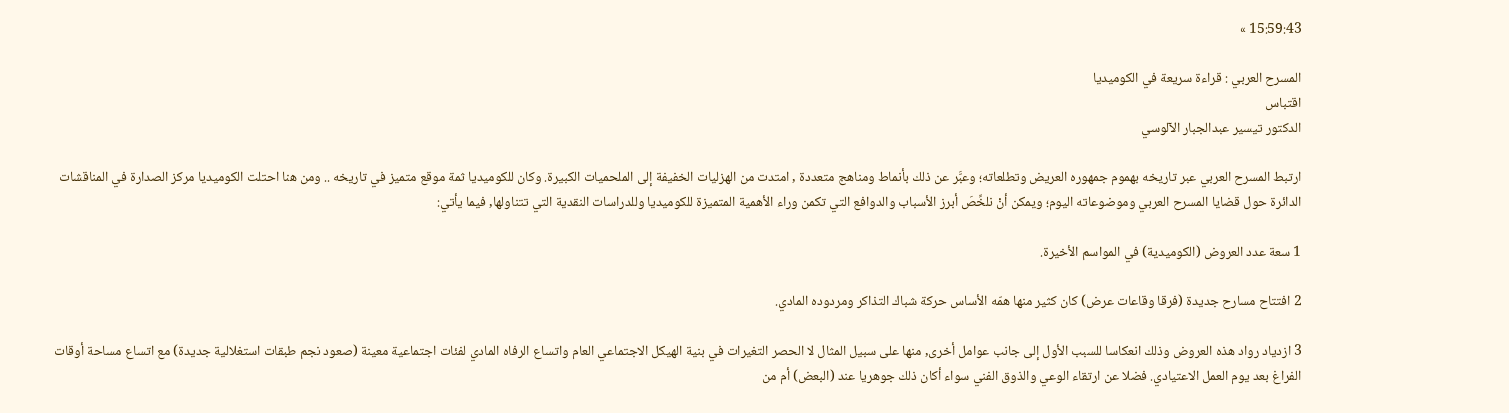15:59:43 »

المسرح العربي : قراءة سريعة في الكوميديا
اقتباس
الدكتور تيسير عبدالجبار الآلوسي

ارتبط المسرح العربي عبر تاريخه بهموم جمهوره العريض وتطلعاته؛ وعبَّر عن ذلك بأنماط ومناهج متعددة , امتدت من الهزليات الخفيفة إلى الملحميات الكبيرة. وكان للكوميديا ثمة موقع متميز في تاريخه .. ومن هنا احتلت الكوميديا مركز الصدارة في المناقشات الدائرة حول قضايا المسرح العربي وموضوعاته اليوم؛ ويمكن أنْ نلخِّصَ أبرز الأسباب والدوافع التي تكمن وراء الأهمية المتميزة للكوميديا وللدراسات النقدية التي تتناولها, فيما يأتي:

1 سعة عدد العروض (الكوميدية) في المواسم الأخيرة.

2 افتتاح مسارح جديدة (فرقا وقاعات عرض) كان كثير منها همّه الأساس حركة شباك التذاكر ومردوده المادي.

3 ازدياد رواد هذه العروض وذلك انعكاسا للسبب الأول إلى جانب عوامل أخرى, منها على سبيل المثال لا الحصر التغيرات في بنية الهيكل الاجتماعي العام واتساع الرفاه المادي لفئات اجتماعية معينة (صعود نجم طبقات استغلالية جديدة) مع اتساع مساحة أوقات الفراغ بعد يوم العمل الاعتيادي. فضلا عن ارتقاء الوعي والذوق الفني سواء أكان ذلك جوهريا عند (البعض) أم من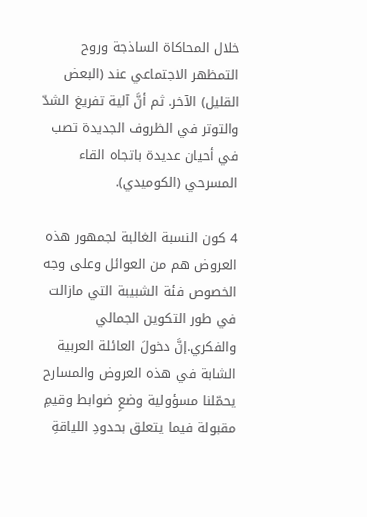خلال المحاكاة الساذجة وروح التمظهر الاجتماعي عند (البعض القليل) الآخر. ثم أنَّ آلية تفريغ الشدّ والتوتر في الظروف الجديدة تصب في أحيان عديدة باتجاه القاء المسرحي (الكوميدي).

4 كون النسبة الغالبة لجمهور هذه العروض هم من العوائل وعلى وجه الخصوص فئة الشبيبة التي مازالت في طور التكوين الجمالي والفكري.إنَّ دخولَ العائلة العربية الشابة في هذه العروض والمسارح يحمّلنا مسؤولية وضعِ ضوابط وقيمِ مقبولة فيما يتعلق بحدودِ اللياقةِ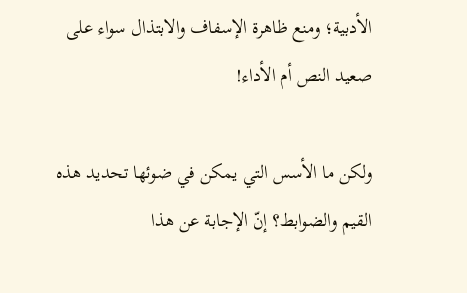الأدبية؛ ومنع ظاهرة الإسفاف والابتذال سواء على صعيد النص أم الأداء!

ولكن ما الأسس التي يمكن في ضوئها تحديد هذه القيم والضوابط؟ إنّ الإجابة عن هذا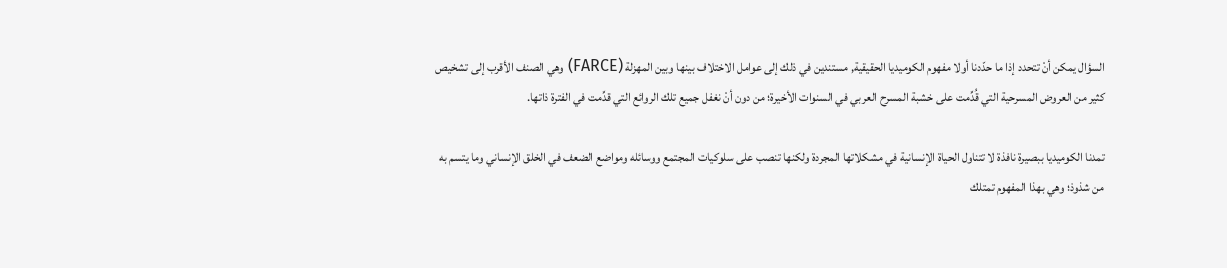السؤال يمكن أنْ تتحدد إذا ما حدّدنا أولا مفهوم الكوميديا الحقيقية, مستندين في ذلك إلى عوامل الاختلاف بينها وبين المهزلة (FARCE) وهي الصنف الأقرب إلى تشخيص كثير من العروض المسرحية التي قُدِّمت على خشبة المسرح العربي في السنوات الأخيرة؛ من دون أنْ نغفل جميع تلك الروائع التي قدِّمت في الفترة ذاتها.

تمدنا الكوميديا ببصيرة نافذة لا تتناول الحياة الإنسانية في مشكلاتها المجردة ولكنها تنصب على سلوكيات المجتمع ووسائله ومواضع الضعف في الخلق الإنساني وما يتسم به من شذوذ؛ وهي بهذا المفهوم تمتلك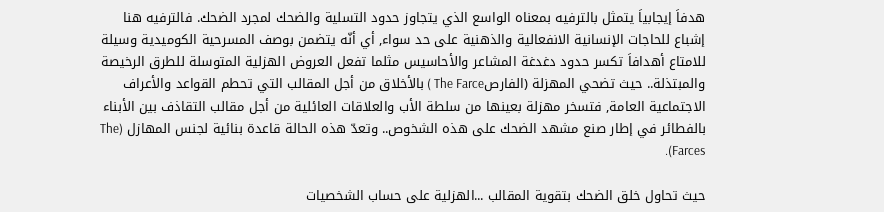هدفاَ إيجابياَ يتمثل بالترفيه بمعناه الواسع الذي يتجاوز حدود التسلية والضحك لمجرد الضحك. فالترفيه هنا إشباع للحاجات الإنسانية الانفعالية والذهنية على حد سواء, أي أنّه يتضمن بوصف المسرحية الكوميدية وسيلة للامتاع أهدافاَ تكسر حدود دغدغة المشاعر والأحاسيس مثلما تفعل العروض الهزلية المتوسلة للطرق الرخيصة والمبتذلة.. حيث تضحي المهزلة (الفارصThe Farce ) بالأخلاق من أجل المقالب التي تحطم القواعد والأعراف الاجتماعية العامة, فتسخر مهزلة بعينها من سلطة الأب والعلاقات العائلية من أجل مقالب التقاذف بين الأبناء بالفطائر في إطار صنع مشهد الضحك على هذه الشخوص.. وتعدّ هذه الحالة قاعدة بنائية لجنس المهازل (The Farces).

حيث تحاول خلق الضحك بتقوية المقالب ...الهزلية على حساب الشخصيات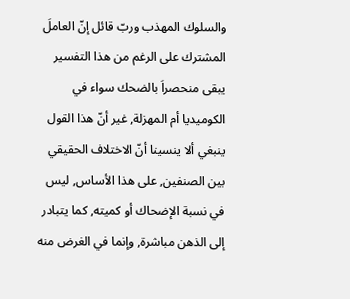والسلوك المهذب وربّ قائل إنّ العاملَ المشترك على الرغم من هذا التفسير يبقى منحصراَ بالضحك سواء في الكوميديا أم المهزلة, غير أنّ هذا القول ينبغي ألا ينسينا أنّ الاختلاف الحقيقي بين الصنفين, على هذا الأساس, ليس في نسبة الإضحاك أو كميته, كما يتبادر إلى الذهن مباشرة, وإنما في الغرض منه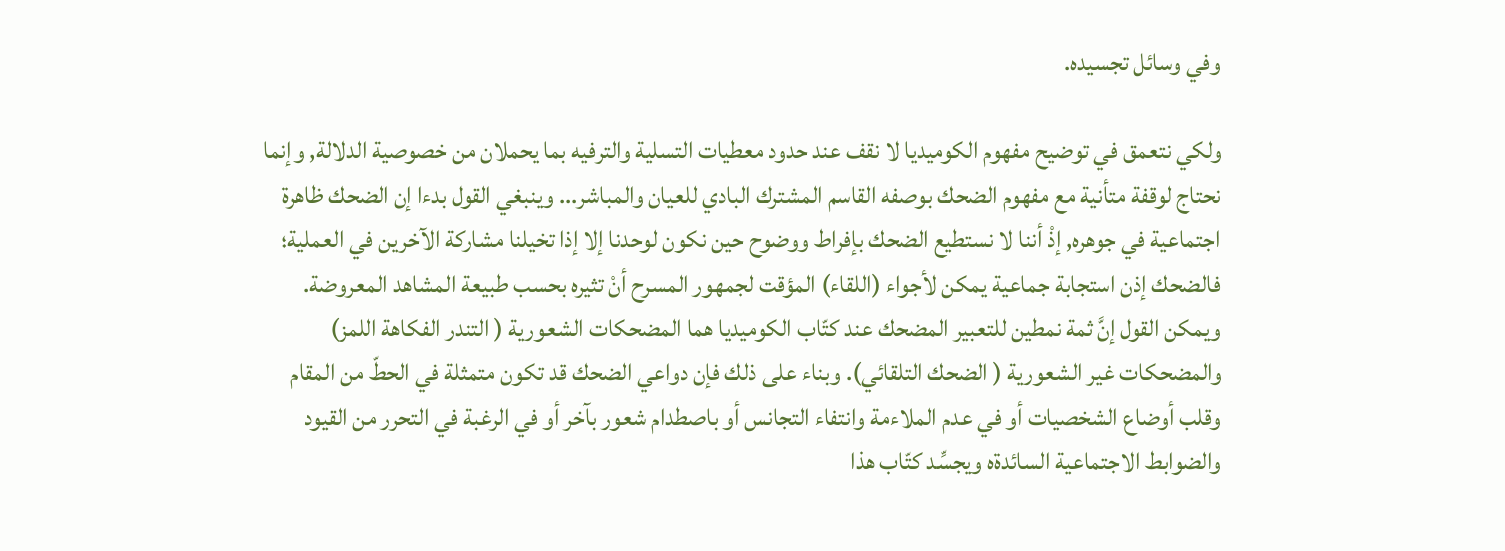وفي وسائل تجسيده.

ولكي نتعمق في توضيح مفهوم الكوميديا لا نقف عند حدود معطيات التسلية والترفيه بما يحملان من خصوصية الدلالة, وإنما نحتاج لوقفة متأنية مع مفهوم الضحك بوصفه القاسم المشترك البادي للعيان والمباشر... وينبغي القول بدءا إن الضحك ظاهرة اجتماعية في جوهره, إذْ أننا لا نستطيع الضحك بإفراط ووضوح حين نكون لوحدنا إلا إذا تخيلنا مشاركة الآخرين في العملية؛ فالضحك إذن استجابة جماعية يمكن لأجواء (اللقاء) المؤقت لجمهور المسرح أنْ تثيره بحسب طبيعة المشاهد المعروضة. ويمكن القول إنَّ ثمة نمطين للتعبير المضحك عند كتّاب الكوميديا هما المضحكات الشعورية ( التندر الفكاهة اللمز) والمضحكات غير الشعورية ( الضحك التلقائي). وبناء على ذلك فإن دواعي الضحك قد تكون متمثلة في الحطّ من المقام وقلب أوضاع الشخصيات أو في عدم الملاءمة وانتفاء التجانس أو باصطدام شعور بآخر أو في الرغبة في التحرر من القيود والضوابط الاجتماعية السائدةه ويجسِّد كتّاب هذا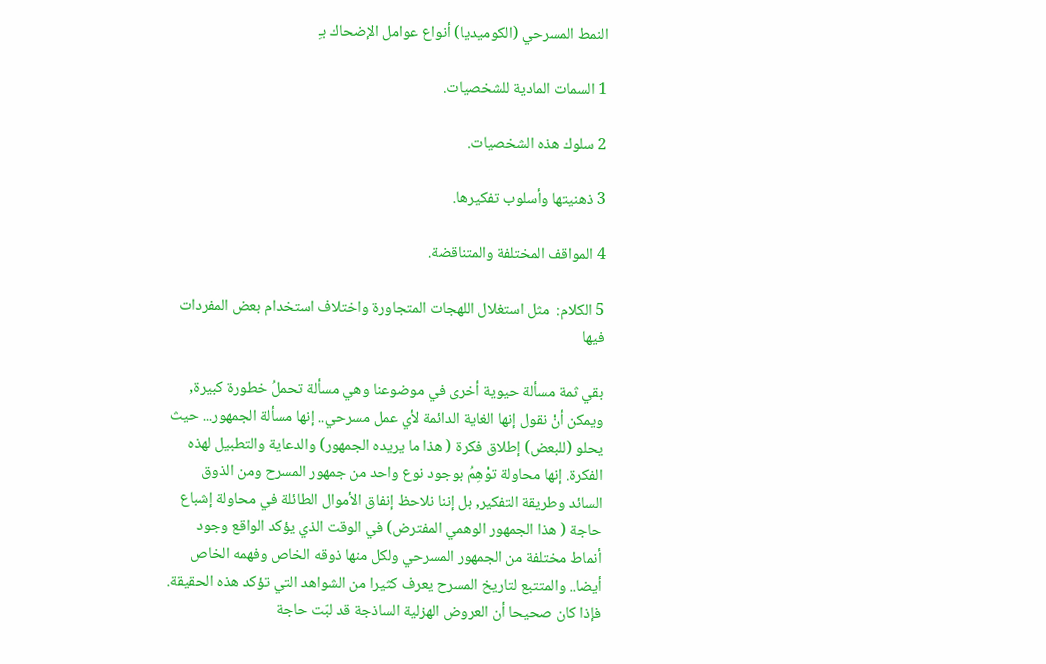النمط المسرحي (الكوميديا) أنواع عوامل الإضحاك بـِ

1 السمات المادية للشخصيات.

2 سلوك هذه الشخصيات.

3 ذهنيتها وأسلوب تفكيرها.

4 المواقف المختلفة والمتناقضة.

5 الكلام:  مثل استغلال اللهجات المتجاورة واختلاف استخدام بعض المفردات فيها

بقي ثمة مسألة حيوية أخرى في موضوعنا وهي مسألة تحملُ خطورة كبيرة, ويمكن أنْ نقول إنها الغاية الدائمة لأي عمل مسرحي.. إنها مسألة الجمهور... حيث يحلو (للبعض) إطلاق فكرة ( هذا ما يريده الجمهور) والدعاية والتطبيل لهذه الفكرة. إنها محاولة توْهِمُ بوجود نوع واحد من جمهور المسرح ومن الذوق السائد وطريقة التفكير, بل إننا نلاحظ إنفاق الأموال الطائلة في محاولة إشباع حاجة ( هذا الجمهور الوهمي المفترض) في الوقت الذي يؤكد الواقع وجود أنماط مختلفة من الجمهور المسرحي ولكل منها ذوقه الخاص وفهمه الخاص أيضا.. والمتتبع لتاريخ المسرح يعرف كثيرا من الشواهد التي تؤكد هذه الحقيقة. فإذا كان صحيحا أن العروض الهزلية الساذجة قد لبّت حاجة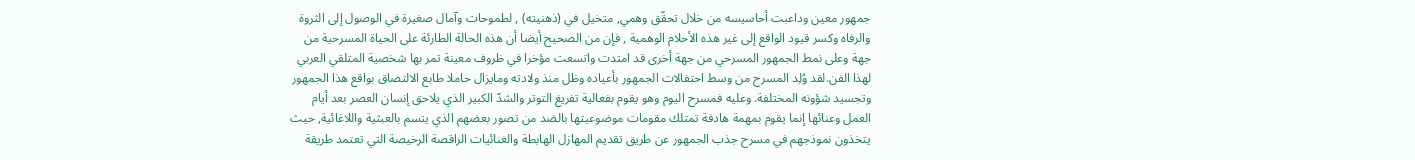جمهور معين وداعبت أحاسيسه من خلال تحقّق وهمي, متخيل في (ذهنيته) , لطموحات وآمال صغيرة في الوصول إلى الثروة والرفاه وكسر قيود الواقع إلى غير هذه الأحلام الوهمية , فإن من الصحيح أيضا أن هذه الحالة الطارئة على الحياة المسرحية من جهة وعلى نمط الجمهور المسرحي من جهة أخرى قد امتدت واتسعت مؤخرا في ظروف معينة تمر بها شخصية المتلقي العربي لهذا الفن.لقد وُلِد المسرح من وسط احتفالات الجمهور بأعياده وظل منذ ولادته ومايزال حاملا طابع الالتصاق بواقع هذا الجمهور وتجسيد شؤونه المختلفة. وعليه فمسرح اليوم وهو يقوم بفعالية تفريغ التوتر والشدّ الكبير الذي يلاحق إنسان العصر بعد أيام العمل وعنائها إنما يقوم بمهمة هادفة تمتلك مقومات موضوعيتها بالضد من تصور بعضهم الذي يتسم بالعبثية واللاغائية, حيث يتخذون نموذجهم في مسرح جذب الجمهور عن طريق تقديم المهازل الهابطة والغنائيات الراقصة الرخيصة التي تعتمد طريقة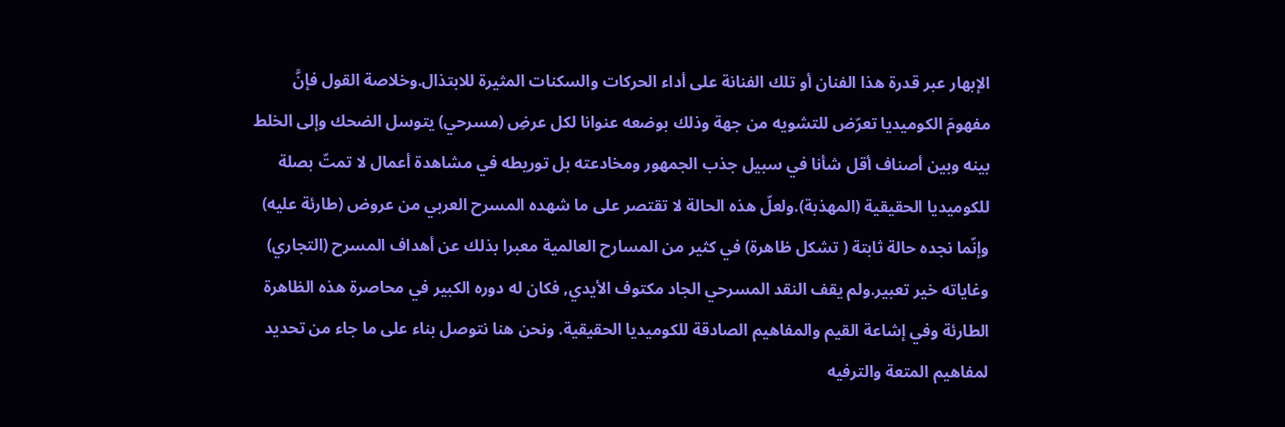الإبهار عبر قدرة هذا الفنان أو تلك الفنانة على أداء الحركات والسكنات المثيرة للابتذال.وخلاصة القول فإنَّ مفهومَ الكوميديا تعرّض للتشويه من جهة وذلك بوضعه عنوانا لكل عرضِ (مسرحي) يتوسل الضحك وإلى الخلط بينه وبين أصناف أقل شأنا في سبيل جذب الجمهور ومخادعته بل توريطه في مشاهدة أعمال لا تمتّ بصلة للكوميديا الحقيقية (المهذبة).ولعلّ هذه الحالة لا تقتصر على ما شهده المسرح العربي من عروض (طارئة عليه) وإنّما نجده حالة ثابتة ( تشكل ظاهرة) في كثير من المسارح العالمية معبرا بذلك عن أهداف المسرح (التجاري) وغاياته خير تعبير.ولم يقف النقد المسرحي الجاد مكتوف الأيدي, فكان له دوره الكبير في محاصرة هذه الظاهرة الطارئة وفي إشاعة القيم والمفاهيم الصادقة للكوميديا الحقيقية. ونحن هنا نتوصل بناء على ما جاء من تحديد لمفاهيم المتعة والترفيه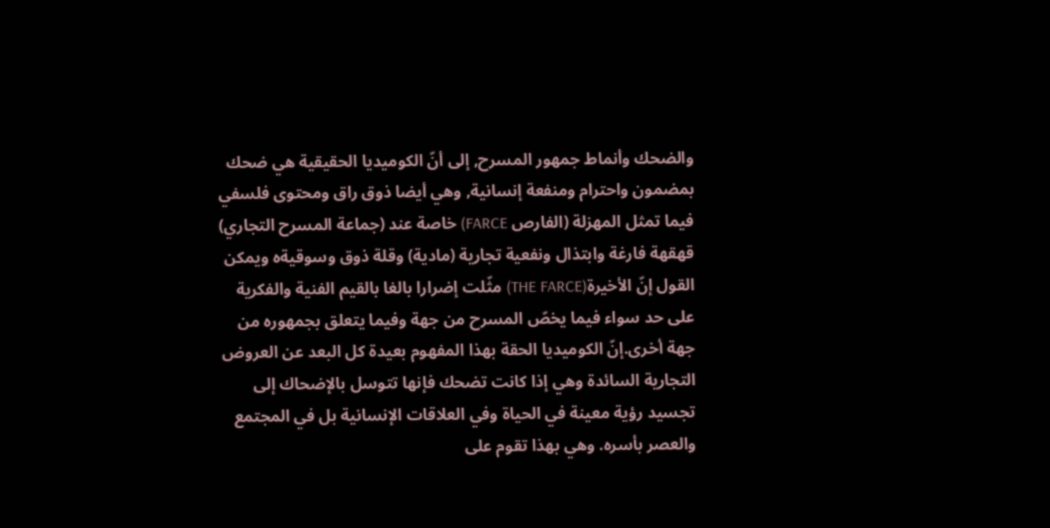والضحك وأنماط جمهور المسرح, إلى أنّ الكوميديا الحقيقية هي ضحك بمضمون واحترام ومنفعة إنسانية, وهي أيضا ذوق راق ومحتوى فلسفي فيما تمثل المهزلة (الفارص FARCE) خاصة عند (جماعة المسرح التجاري) قهقهة فارغة وابتذال ونفعية تجارية (مادية) وقلة ذوق وسوقيةه ويمكن القول إنّ الأخيرة(THE FARCE) مثّلت إضرارا بالغا بالقيم الفنية والفكرية على حد سواء فيما يخصّ المسرح من جهة وفيما يتعلق بجمهوره من جهة أخرى.إنّ الكوميديا الحقة بهذا المفهوم بعيدة كل البعد عن العروض التجارية السائدة وهي إذا كانت تضحك فإنها تتوسل بالإضحاك إلى تجسيد رؤية معينة في الحياة وفي العلاقات الإنسانية بل في المجتمع والعصر بأسره. وهي بهذا تقوم على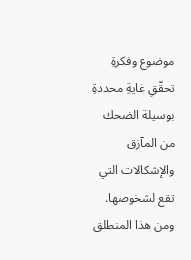موضوع وفكرةِ تحقّقِ غايةِ محددةِ بوسيلة الضحك من المآزق والإشكالات التي تقع لشخوصها. ومن هذا المنطلق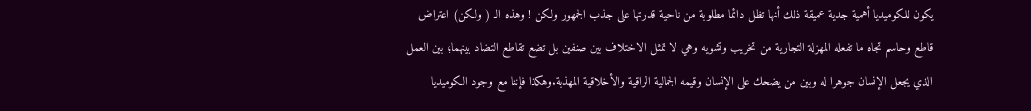يكون للكوميديا أهمية جدية عميقة ذلك أنها تظل دائما مطلوبة من ناحية قدرتها على جذب الجمهور ولكن ! وهذه الـ ( ولكن) اعتراض قاطع وحاسم تجاه ما تفعله المهزلة التجارية من تخريب وتشويه وهي لا تمثل الاختلاف بين صنفين بل تضع تقاطع التضاد بينهما؛ بين العمل الذي يجعل الإنسان جوهرا له وبين من يضحك على الإنسان وقيمه الجمالية الراقية والأخلاقية المهذبة.وهكذا فإننا مع وجود الكوميديا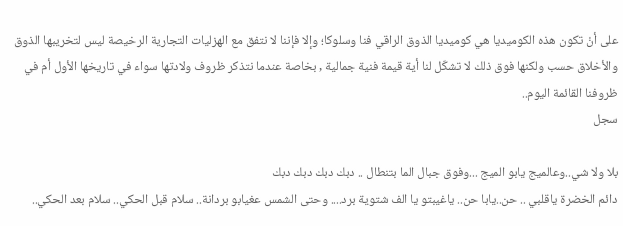على أنْ تكون هذه الكوميديا هي كوميديا الذوق الراقي فنا وسلوكا؛ وإلا فإننا لا نتفق مع الهزليات التجارية الرخيصة ليس لتخريبها الذوق والأخلاق حسب ولكنها فوق ذلك لا تشكّل لنا أية قيمة فنية جمالية , بخاصة عندما نتذكر ظروف ولادتها سواء في تاريخها الأول أم في ظروفنا القائمة اليوم..
سجل

بلا ولا شي..وعالميج يابو الميج ...وفوق جبال الما بتنطال .. دبك دبك دبك دبك
دائم الخضرة ياقلبي .. حن..يابا حن.. ياغيبتو يا الف شتوية برد.... وحتى الشمس عغيابو بردانة.. سلام قبل الحكي.. سلام بعد الحكي..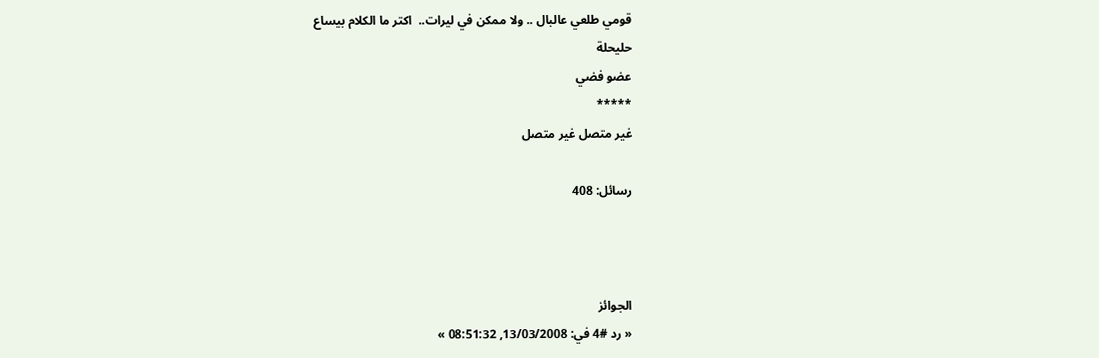قومي طلعي عالبال .. ولا ممكن في ليرات..  اكتر ما الكلام بيساع
حلیحلة
عضو فضي
*****
غير متصل غير متصل

رسائل: 408



الجوائز
« رد #4 في: 13/03/2008, 08:51:32 »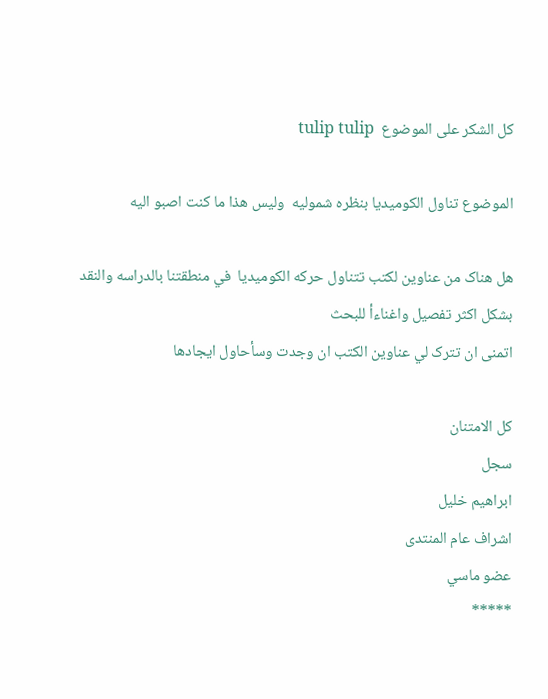کل الشکر علی الموضوع  tulip tulip

الموضوع تناول الکومیدیا بنظره شمولیه  ولیس هذا ما کنت اصبو الیه

هل هناک من عناوین لکتب تتناول حرکه الکومیدیا  في منطقتنا بالدراسه والنقد بشکل اکثر تفصیل واغناءأ للبحث
اتمنی ان تترک لي عناوین الکتب ان وجدت وسأحاول ایجادها

کل الامتنان
سجل
ابراهيم خليل
اشراف عام المنتدى
عضو ماسي
*****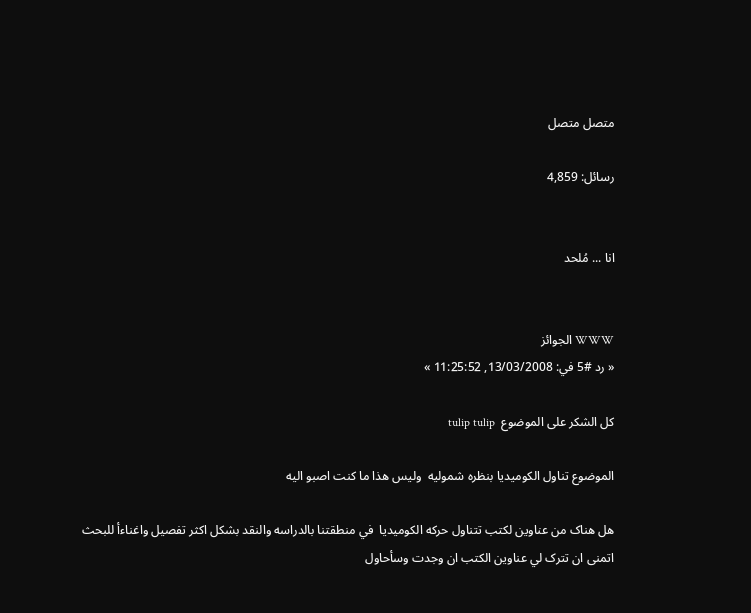متصل متصل

رسائل: 4,859


انا ... مُلحد


WWW الجوائز
« رد #5 في: 13/03/2008, 11:25:52 »

کل الشکر علی الموضوع  tulip tulip

الموضوع تناول الکومیدیا بنظره شمولیه  ولیس هذا ما کنت اصبو الیه

هل هناک من عناوین لکتب تتناول حرکه الکومیدیا  في منطقتنا بالدراسه والنقد بشکل اکثر تفصیل واغناءأ للبحث
اتمنی ان تترک لي عناوین الکتب ان وجدت وسأحاول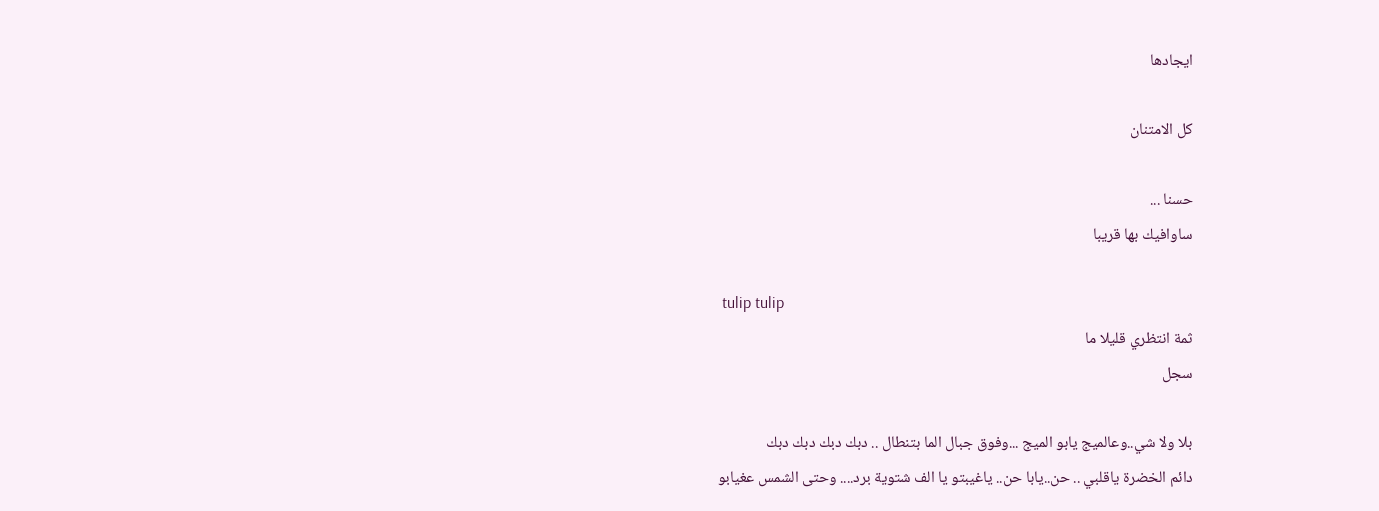ایجادها

کل الامتنان

حسنا ...
ساوافيك بها قريبا

 tulip tulip
ثمة انتظري قليلا ما
سجل

بلا ولا شي..وعالميج يابو الميج ...وفوق جبال الما بتنطال .. دبك دبك دبك دبك
دائم الخضرة ياقلبي .. حن..يابا حن.. ياغيبتو يا الف شتوية برد.... وحتى الشمس عغيابو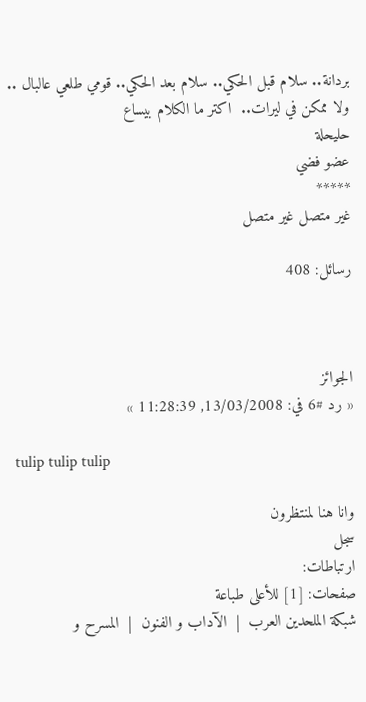بردانة.. سلام قبل الحكي.. سلام بعد الحكي.. قومي طلعي عالبال .. ولا ممكن في ليرات..  اكتر ما الكلام بيساع
حلیحلة
عضو فضي
*****
غير متصل غير متصل

رسائل: 408



الجوائز
« رد #6 في: 13/03/2008, 11:28:39 »

 tulip tulip tulip

وانا هنا لمنتظرون
سجل
ارتباطات:
صفحات: [1] للأعلى طباعة
شبكة الملحدين العرب  |  الآداب و الفنون  |  المسرح و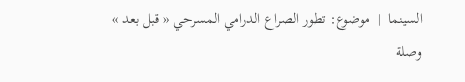السينما  |  موضوع: تطور الصراع الدرامي المسرحي « قبل بعد »
وصلة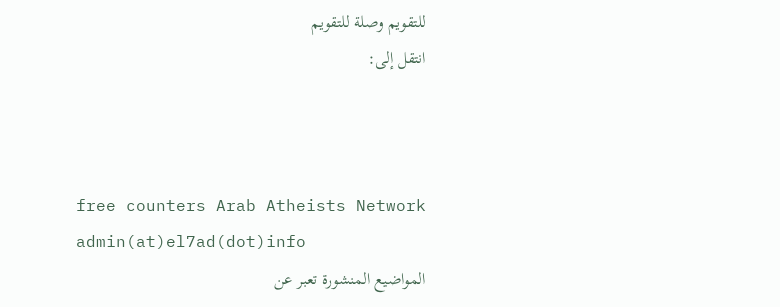للتقويم وصلة للتقويم
انتقل إلى:



free counters Arab Atheists Network admin(at)el7ad(dot)info
المواضيع المنشورة تعبر عن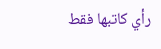رأي كاتبها فقط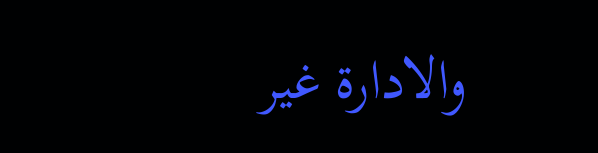والادارة غير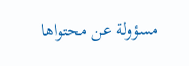مسؤولة عن محتواها